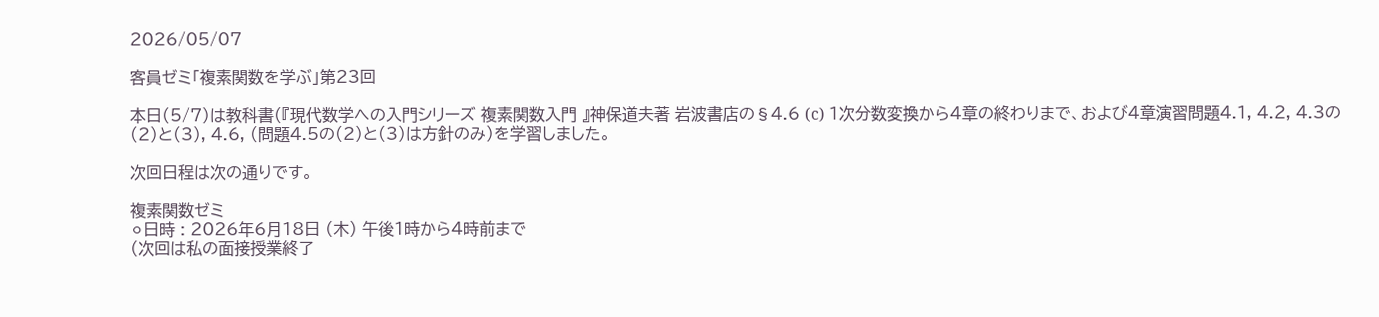2026/05/07

客員ゼミ「複素関数を学ぶ」第23回

本日(5/7)は教科書(『現代数学への入門シリーズ 複素関数入門 』神保道夫著 岩波書店の§4.6 (c) 1次分数変換から4章の終わりまで、および4章演習問題4.1, 4.2, 4.3の(2)と(3), 4.6, (問題4.5の(2)と(3)は方針のみ)を学習しました。

次回日程は次の通りです。

複素関数ゼミ
⚪日時 : 2026年6月18日 (木) 午後1時から4時前まで
(次回は私の面接授業終了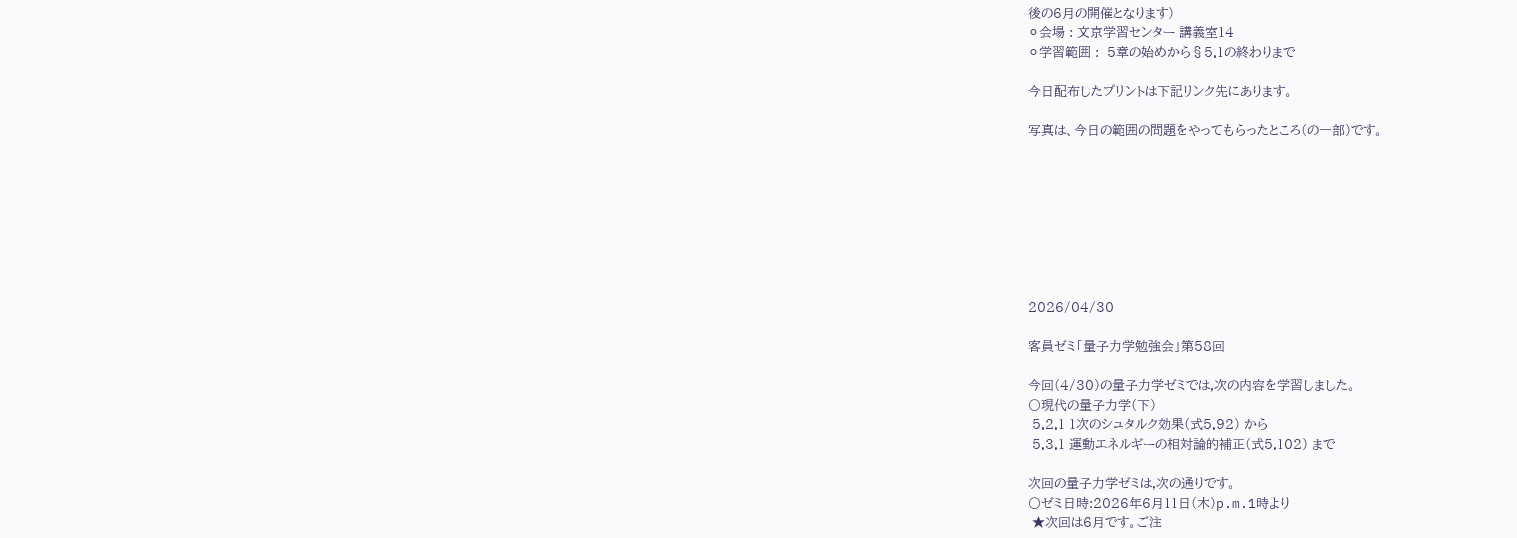後の6月の開催となります)
⚪会場 : 文京学習センター 講義室14
⚪学習範囲 :  5章の始めから§5.1の終わりまで

今日配布したプリントは下記リンク先にあります。

写真は、今日の範囲の問題をやってもらったところ(の一部)です。








2026/04/30

客員ゼミ「量子力学勉強会」第58回

今回(4/30)の量子力学ゼミでは,次の内容を学習しました。
〇現代の量子力学(下)
 5.2.1 1次のシュタルク効果(式5.92) から
 5.3.1 運動エネルギーの相対論的補正(式5.102) まで

次回の量子力学ゼミは,次の通りです。
〇ゼミ日時:2026年6月11日(木)p.m.1時より
 ★次回は6月です。ご注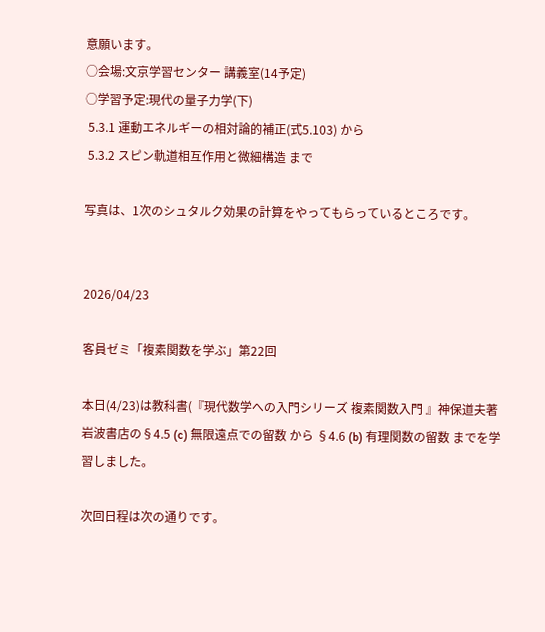意願います。
○会場:文京学習センター 講義室(14予定)
○学習予定:現代の量子力学(下)
 5.3.1 運動エネルギーの相対論的補正(式5.103) から
 5.3.2 スピン軌道相互作用と微細構造 まで

写真は、1次のシュタルク効果の計算をやってもらっているところです。


2026/04/23

客員ゼミ「複素関数を学ぶ」第22回

本日(4/23)は教科書(『現代数学への入門シリーズ 複素関数入門 』神保道夫著 岩波書店の§4.5 (c) 無限遠点での留数 から §4.6 (b) 有理関数の留数 までを学習しました。

次回日程は次の通りです。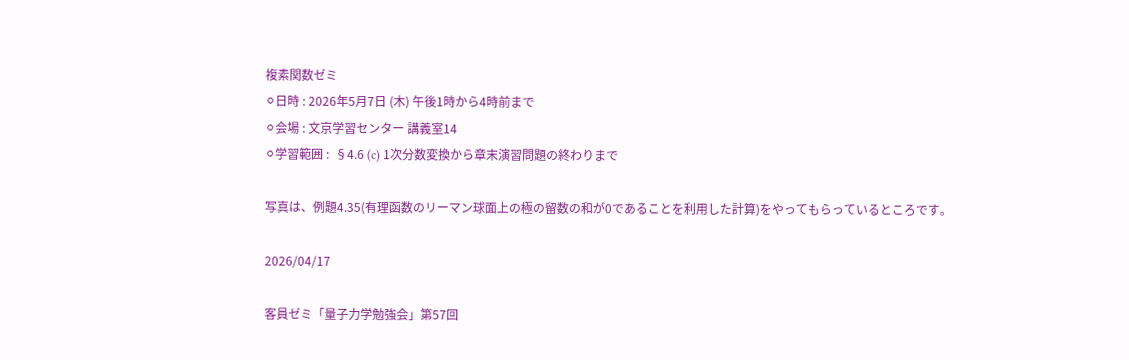複素関数ゼミ
⚪日時 : 2026年5月7日 (木) 午後1時から4時前まで
⚪会場 : 文京学習センター 講義室14
⚪学習範囲 :  §4.6 (c) 1次分数変換から章末演習問題の終わりまで

写真は、例題4.35(有理函数のリーマン球面上の極の留数の和が0であることを利用した計算)をやってもらっているところです。

2026/04/17

客員ゼミ「量子力学勉強会」第57回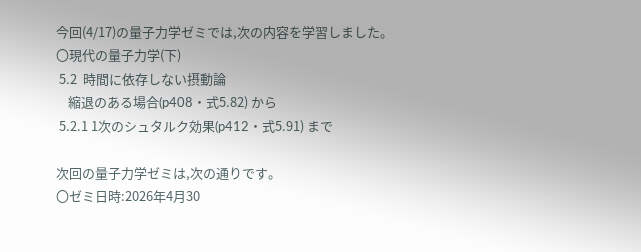今回(4/17)の量子力学ゼミでは,次の内容を学習しました。
〇現代の量子力学(下)
 5.2  時間に依存しない摂動論
    縮退のある場合(p408・式5.82) から
 5.2.1 1次のシュタルク効果(p412・式5.91) まで

次回の量子力学ゼミは,次の通りです。
〇ゼミ日時:2026年4月30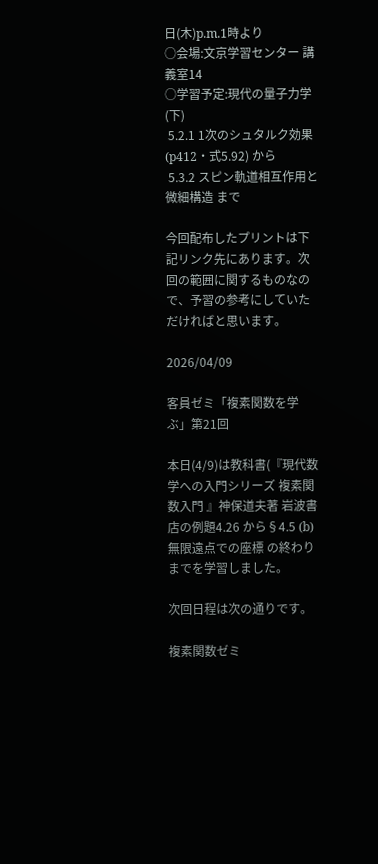日(木)p.m.1時より
○会場:文京学習センター 講義室14
○学習予定:現代の量子力学(下)
 5.2.1 1次のシュタルク効果(p412・式5.92) から
 5.3.2 スピン軌道相互作用と微細構造 まで

今回配布したプリントは下記リンク先にあります。次回の範囲に関するものなので、予習の参考にしていただければと思います。

2026/04/09

客員ゼミ「複素関数を学ぶ」第21回

本日(4/9)は教科書(『現代数学への入門シリーズ 複素関数入門 』神保道夫著 岩波書店の例題4.26 から§4.5 (b) 無限遠点での座標 の終わりまでを学習しました。

次回日程は次の通りです。

複素関数ゼミ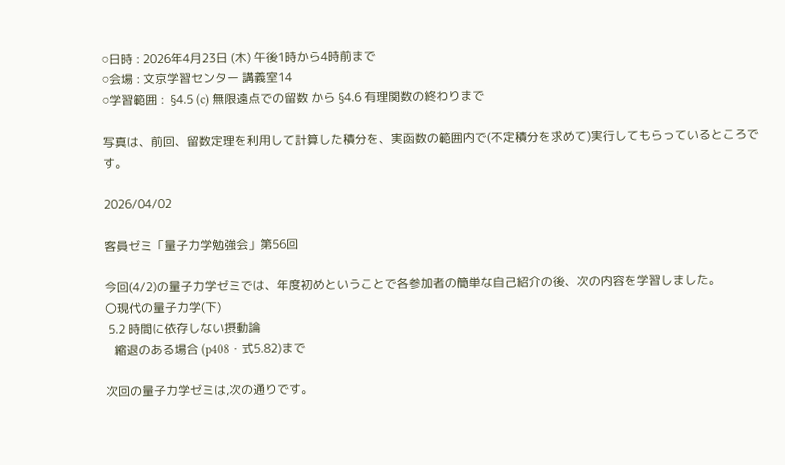⚪日時 : 2026年4月23日 (木) 午後1時から4時前まで
⚪会場 : 文京学習センター 講義室14
⚪学習範囲 :  §4.5 (c) 無限遠点での留数 から §4.6 有理関数の終わりまで

写真は、前回、留数定理を利用して計算した積分を、実函数の範囲内で(不定積分を求めて)実行してもらっているところです。

2026/04/02

客員ゼミ「量子力学勉強会」第56回

今回(4/2)の量子力学ゼミでは、年度初めということで各参加者の簡単な自己紹介の後、次の内容を学習しました。
〇現代の量子力学(下)
 5.2 時間に依存しない摂動論
   縮退のある場合 (p408・式5.82)まで

次回の量子力学ゼミは,次の通りです。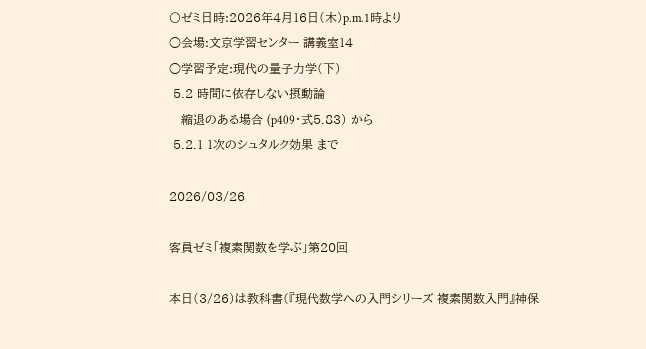〇ゼミ日時:2026年4月16日(木)p.m.1時より
○会場:文京学習センター 講義室14
○学習予定:現代の量子力学(下)
 5.2 時間に依存しない摂動論
   縮退のある場合 (p409・式5.83) から
 5.2.1 1次のシュタルク効果 まで

2026/03/26

客員ゼミ「複素関数を学ぶ」第20回

本日(3/26)は教科書(『現代数学への入門シリーズ 複素関数入門』神保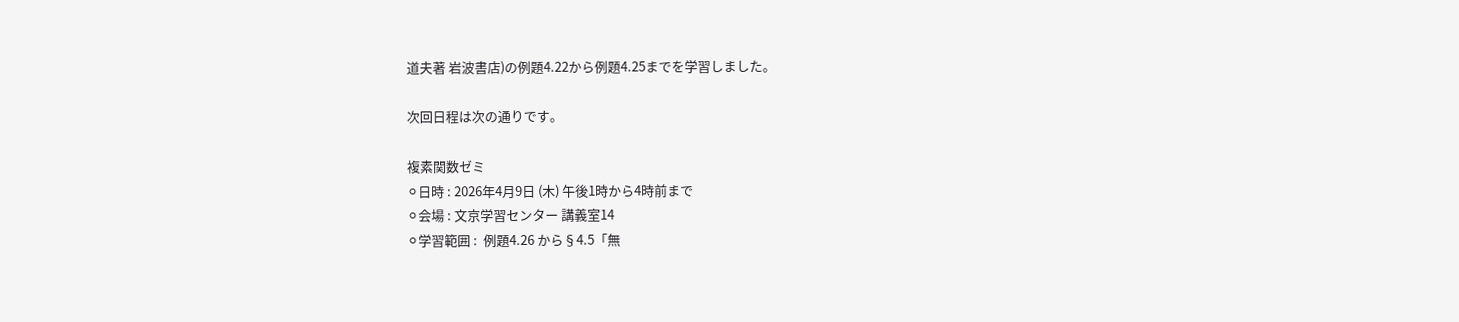道夫著 岩波書店)の例題4.22から例題4.25までを学習しました。

次回日程は次の通りです。

複素関数ゼミ
⚪日時 : 2026年4月9日 (木) 午後1時から4時前まで
⚪会場 : 文京学習センター 講義室14
⚪学習範囲 :  例題4.26 から§4.5「無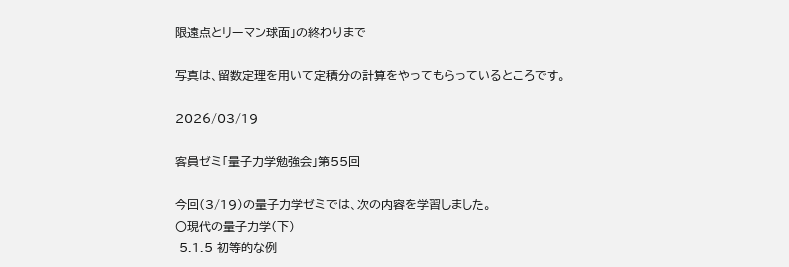限遠点とリーマン球面」の終わりまで

写真は、留数定理を用いて定積分の計算をやってもらっているところです。

2026/03/19

客員ゼミ「量子力学勉強会」第55回

今回(3/19)の量子力学ゼミでは、次の内容を学習しました。
〇現代の量子力学(下)
 5.1.5 初等的な例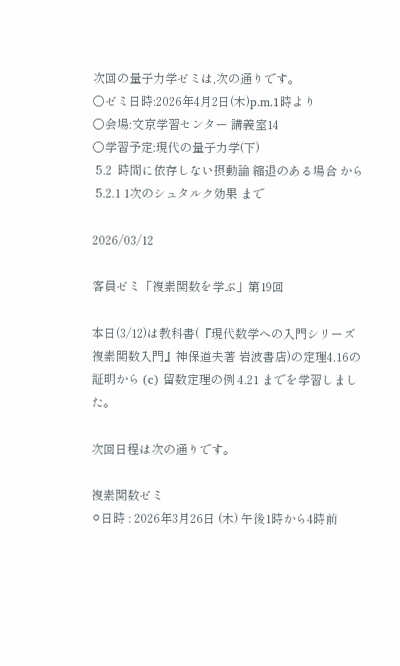次回の量子力学ゼミは,次の通りです。
〇ゼミ日時:2026年4月2日(木)p.m.1時より
○会場:文京学習センター 講義室14
○学習予定:現代の量子力学(下)
 5.2  時間に依存しない摂動論 縮退のある場合 から
 5.2.1 1次のシュタルク効果 まで

2026/03/12

客員ゼミ「複素関数を学ぶ」第19回

本日(3/12)は教科書(『現代数学への入門シリーズ 複素関数入門』神保道夫著 岩波書店)の定理4.16の証明から (c) 留数定理の例 4.21 までを学習しました。

次回日程は次の通りです。

複素関数ゼミ
⚪日時 : 2026年3月26日 (木) 午後1時から4時前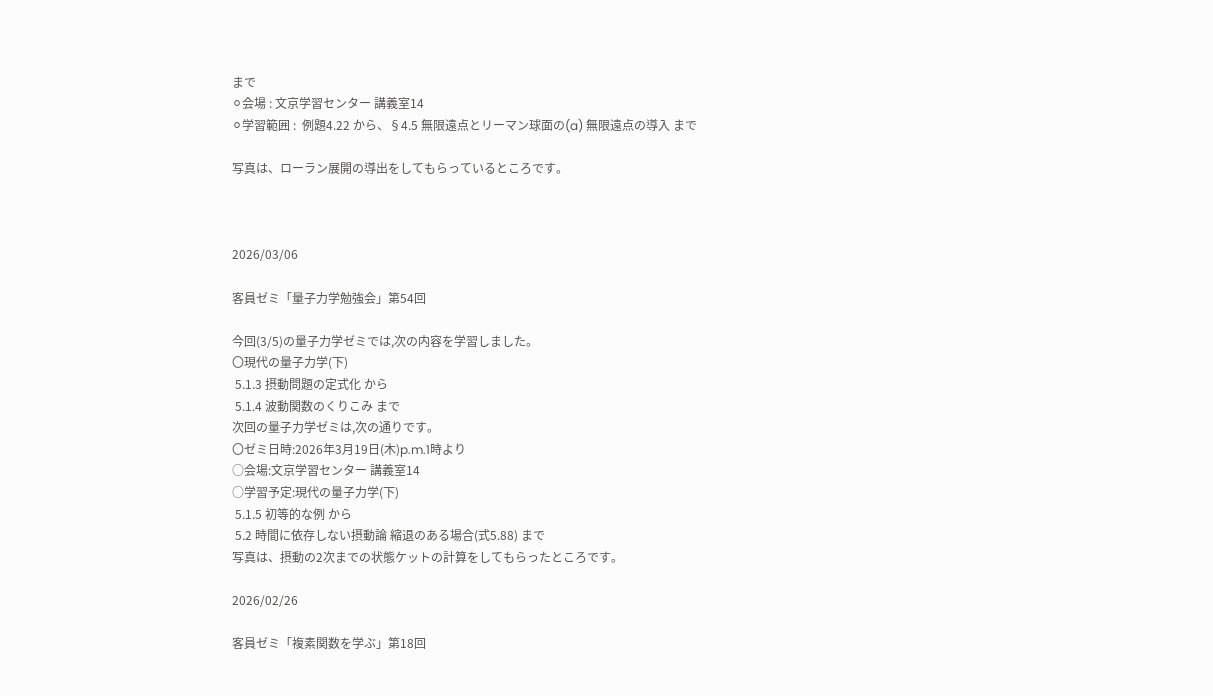まで
⚪会場 : 文京学習センター 講義室14
⚪学習範囲 :  例題4.22 から、§4.5 無限遠点とリーマン球面の(a) 無限遠点の導入 まで

写真は、ローラン展開の導出をしてもらっているところです。



2026/03/06

客員ゼミ「量子力学勉強会」第54回

今回(3/5)の量子力学ゼミでは,次の内容を学習しました。
〇現代の量子力学(下)
 5.1.3 摂動問題の定式化 から
 5.1.4 波動関数のくりこみ まで
次回の量子力学ゼミは,次の通りです。
〇ゼミ日時:2026年3月19日(木)p.m.1時より
○会場:文京学習センター 講義室14
○学習予定:現代の量子力学(下)
 5.1.5 初等的な例 から
 5.2 時間に依存しない摂動論 縮退のある場合(式5.88) まで
写真は、摂動の2次までの状態ケットの計算をしてもらったところです。

2026/02/26

客員ゼミ「複素関数を学ぶ」第18回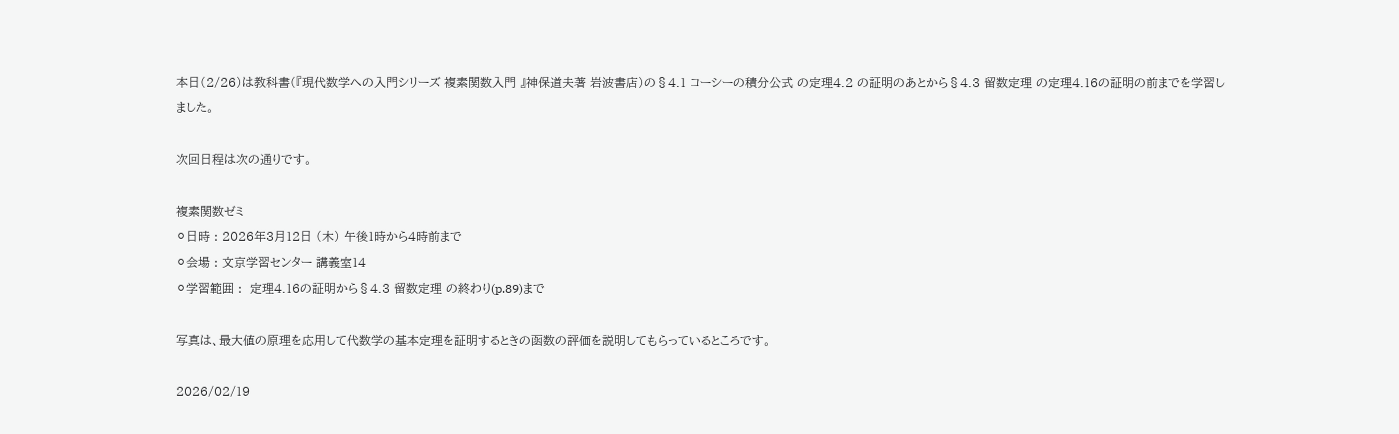本日(2/26)は教科書(『現代数学への入門シリーズ 複素関数入門 』神保道夫著 岩波書店)の§4.1 コーシーの積分公式 の定理4.2 の証明のあとから§4.3 留数定理 の定理4.16の証明の前までを学習しました。

次回日程は次の通りです。

複素関数ゼミ
⚪日時 : 2026年3月12日 (木) 午後1時から4時前まで
⚪会場 : 文京学習センター 講義室14
⚪学習範囲 :  定理4.16の証明から§4.3 留数定理 の終わり(p.89)まで

写真は、最大値の原理を応用して代数学の基本定理を証明するときの函数の評価を説明してもらっているところです。

2026/02/19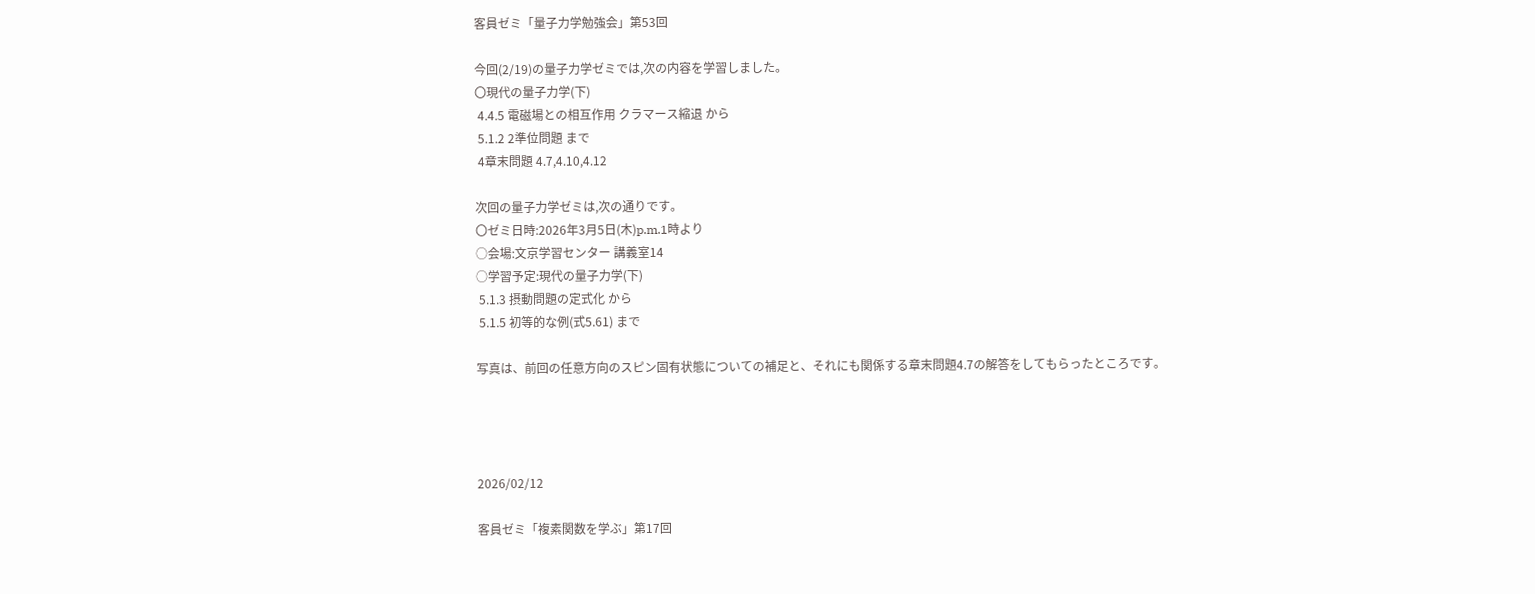客員ゼミ「量子力学勉強会」第53回

今回(2/19)の量子力学ゼミでは,次の内容を学習しました。
〇現代の量子力学(下)
 4.4.5 電磁場との相互作用 クラマース縮退 から
 5.1.2 2準位問題 まで
 4章末問題 4.7,4.10,4.12

次回の量子力学ゼミは,次の通りです。
〇ゼミ日時:2026年3月5日(木)p.m.1時より
○会場:文京学習センター 講義室14
○学習予定:現代の量子力学(下)
 5.1.3 摂動問題の定式化 から
 5.1.5 初等的な例(式5.61) まで

写真は、前回の任意方向のスピン固有状態についての補足と、それにも関係する章末問題4.7の解答をしてもらったところです。




2026/02/12

客員ゼミ「複素関数を学ぶ」第17回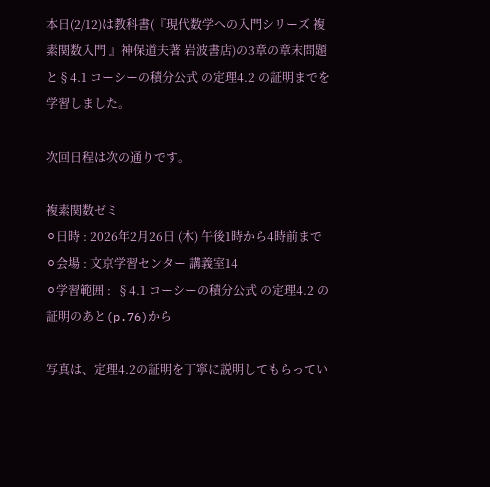本日(2/12)は教科書(『現代数学への入門シリーズ 複素関数入門 』神保道夫著 岩波書店)の3章の章末問題と§4.1 コーシーの積分公式 の定理4.2 の証明までを学習しました。

次回日程は次の通りです。

複素関数ゼミ
⚪日時 : 2026年2月26日 (木) 午後1時から4時前まで
⚪会場 : 文京学習センター 講義室14
⚪学習範囲 :  §4.1 コーシーの積分公式 の定理4.2 の証明のあと(p.76)から

写真は、定理4.2の証明を丁寧に説明してもらってい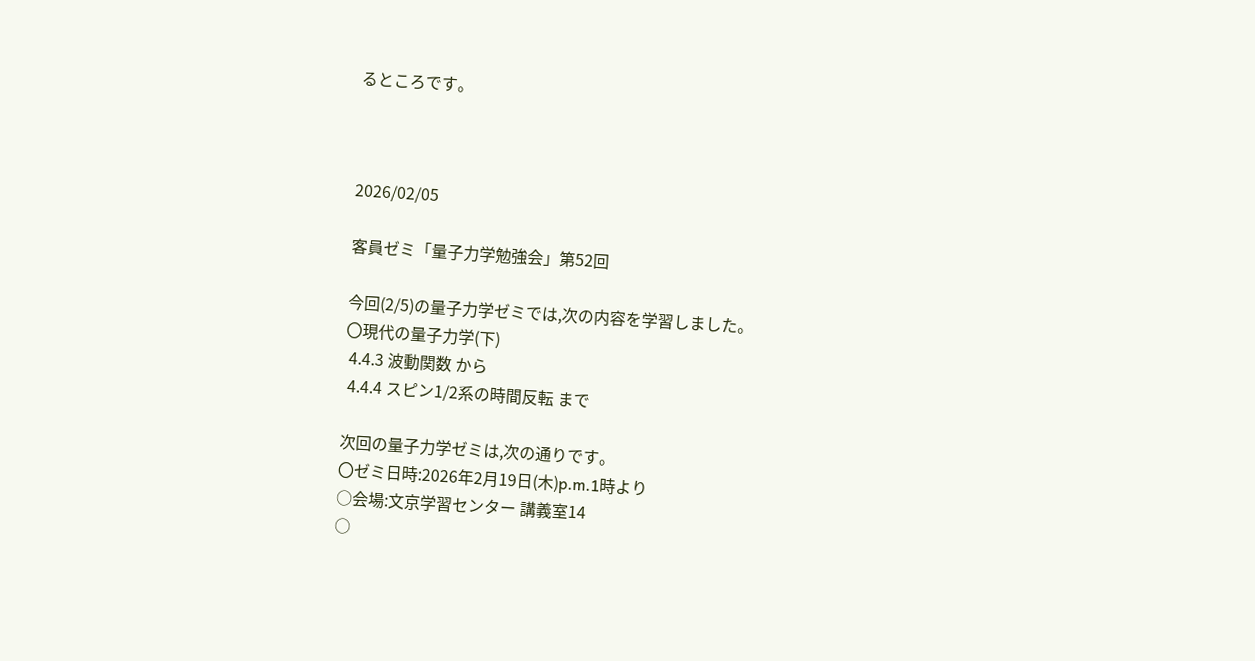るところです。



2026/02/05

客員ゼミ「量子力学勉強会」第52回

今回(2/5)の量子力学ゼミでは,次の内容を学習しました。
〇現代の量子力学(下)
 4.4.3 波動関数 から
 4.4.4 スピン1/2系の時間反転 まで

次回の量子力学ゼミは,次の通りです。
〇ゼミ日時:2026年2月19日(木)p.m.1時より
○会場:文京学習センター 講義室14
○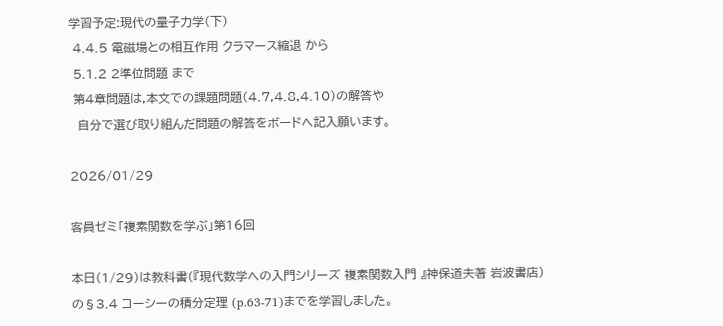学習予定:現代の量子力学(下)
 4.4.5 電磁場との相互作用 クラマース縮退 から
 5.1.2 2準位問題 まで
 第4章問題は,本文での課題問題(4.7,4.8,4.10)の解答や
  自分で選び取り組んだ問題の解答をボードへ記入願います。

2026/01/29

客員ゼミ「複素関数を学ぶ」第16回

本日(1/29)は教科書(『現代数学への入門シリーズ 複素関数入門 』神保道夫著 岩波書店)の§3.4 コーシーの積分定理 (p.63-71)までを学習しました。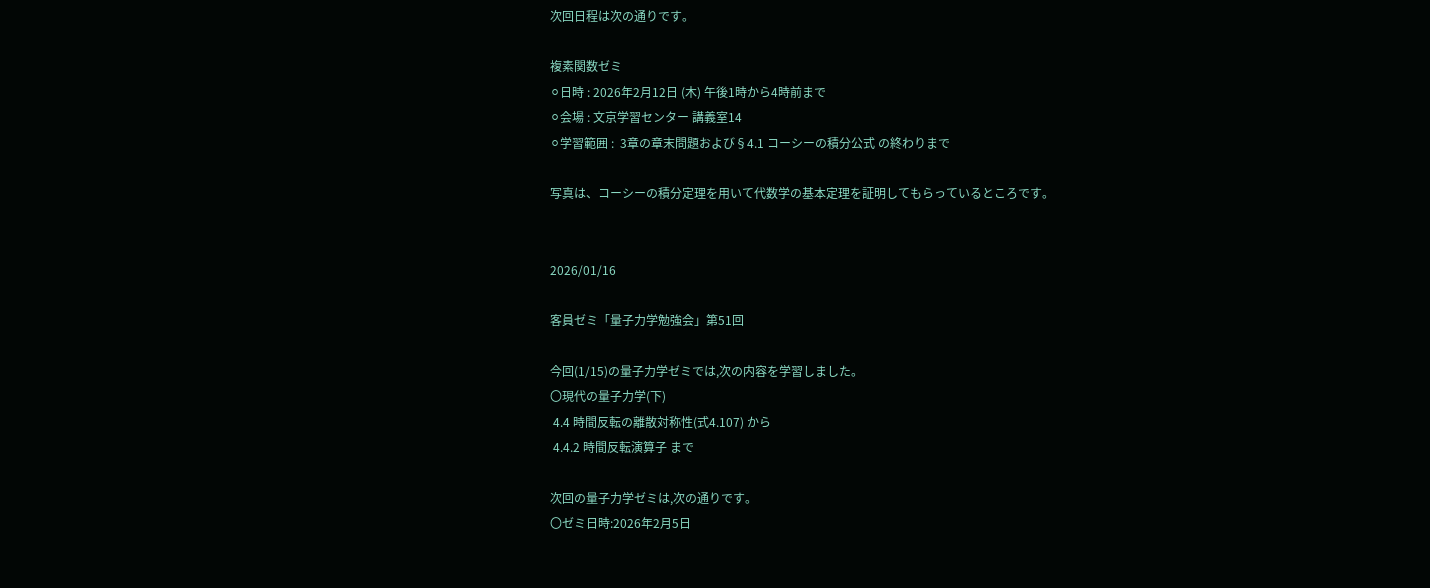次回日程は次の通りです。

複素関数ゼミ
⚪日時 : 2026年2月12日 (木) 午後1時から4時前まで
⚪会場 : 文京学習センター 講義室14
⚪学習範囲 :  3章の章末問題および§4.1 コーシーの積分公式 の終わりまで

写真は、コーシーの積分定理を用いて代数学の基本定理を証明してもらっているところです。


2026/01/16

客員ゼミ「量子力学勉強会」第51回

今回(1/15)の量子力学ゼミでは,次の内容を学習しました。
〇現代の量子力学(下)
 4.4 時間反転の離散対称性(式4.107) から
 4.4.2 時間反転演算子 まで

次回の量子力学ゼミは,次の通りです。
〇ゼミ日時:2026年2月5日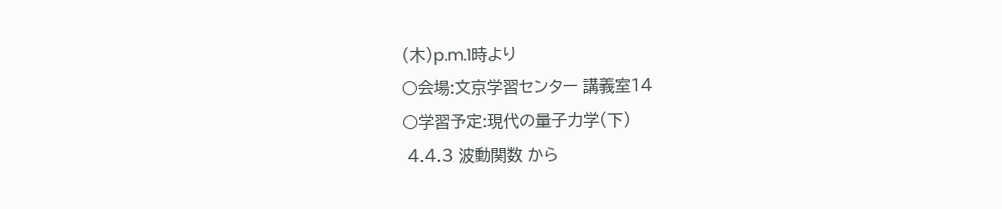(木)p.m.1時より
○会場:文京学習センター 講義室14
○学習予定:現代の量子力学(下)
 4.4.3 波動関数 から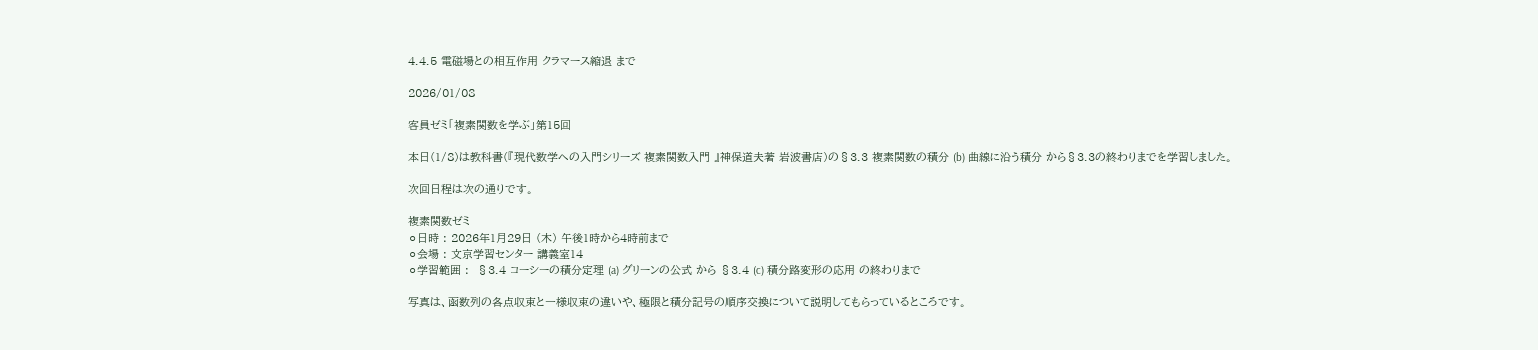4.4.5 電磁場との相互作用 クラマース縮退 まで

2026/01/08

客員ゼミ「複素関数を学ぶ」第15回

本日(1/8)は教科書(『現代数学への入門シリーズ 複素関数入門 』神保道夫著 岩波書店)の§3.3 複素関数の積分 (b) 曲線に沿う積分 から§3.3の終わりまでを学習しました。

次回日程は次の通りです。

複素関数ゼミ
⚪日時 : 2026年1月29日 (木) 午後1時から4時前まで
⚪会場 : 文京学習センター 講義室14
⚪学習範囲 :  §3.4 コーシーの積分定理 (a) グリーンの公式 から §3.4 (c) 積分路変形の応用 の終わりまで

写真は、函数列の各点収束と一様収束の違いや、極限と積分記号の順序交換について説明してもらっているところです。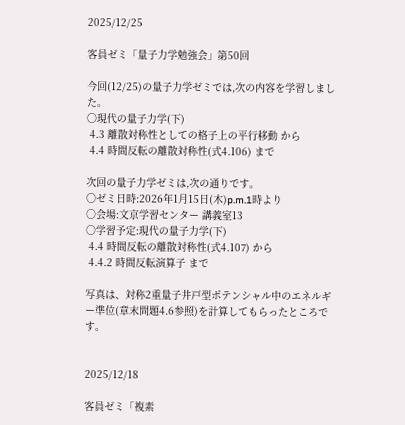2025/12/25

客員ゼミ「量子力学勉強会」第50回

今回(12/25)の量子力学ゼミでは,次の内容を学習しました。
〇現代の量子力学(下)
 4.3 離散対称性としての格子上の平行移動 から
 4.4 時間反転の離散対称性(式4.106) まで

次回の量子力学ゼミは,次の通りです。
〇ゼミ日時:2026年1月15日(木)p.m.1時より
○会場:文京学習センター 講義室13
○学習予定:現代の量子力学(下)
 4.4 時間反転の離散対称性(式4.107) から
 4.4.2 時間反転演算子 まで

写真は、対称2重量子井戸型ポテンシャル中のエネルギー準位(章末問題4.6参照)を計算してもらったところです。


2025/12/18

客員ゼミ「複素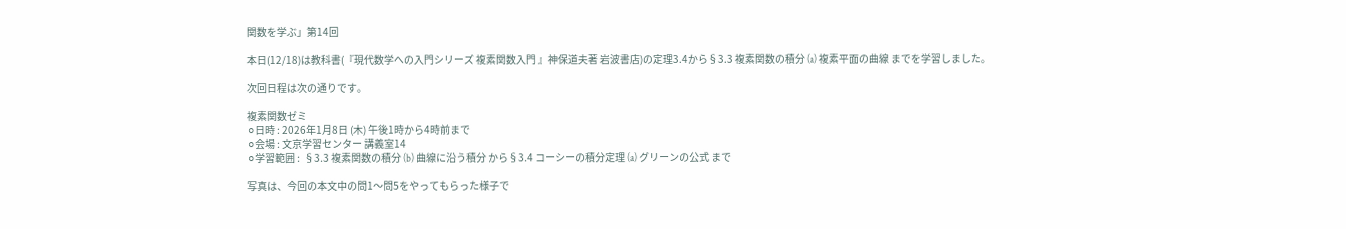関数を学ぶ」第14回

本日(12/18)は教科書(『現代数学への入門シリーズ 複素関数入門 』神保道夫著 岩波書店)の定理3.4から§3.3 複素関数の積分 (a) 複素平面の曲線 までを学習しました。

次回日程は次の通りです。

複素関数ゼミ
⚪日時 : 2026年1月8日 (木) 午後1時から4時前まで
⚪会場 : 文京学習センター 講義室14
⚪学習範囲 :  §3.3 複素関数の積分 (b) 曲線に沿う積分 から§3.4 コーシーの積分定理 (a) グリーンの公式 まで

写真は、今回の本文中の問1〜問5をやってもらった様子で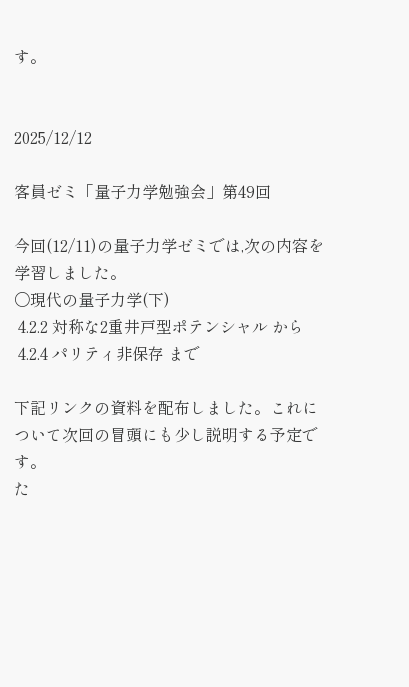す。


2025/12/12

客員ゼミ「量子力学勉強会」第49回

今回(12/11)の量子力学ゼミでは,次の内容を学習しました。
〇現代の量子力学(下)
 4.2.2 対称な2重井戸型ポテンシャル から
 4.2.4 パリティ非保存 まで

下記リンクの資料を配布しました。これについて次回の冒頭にも少し説明する予定です。
た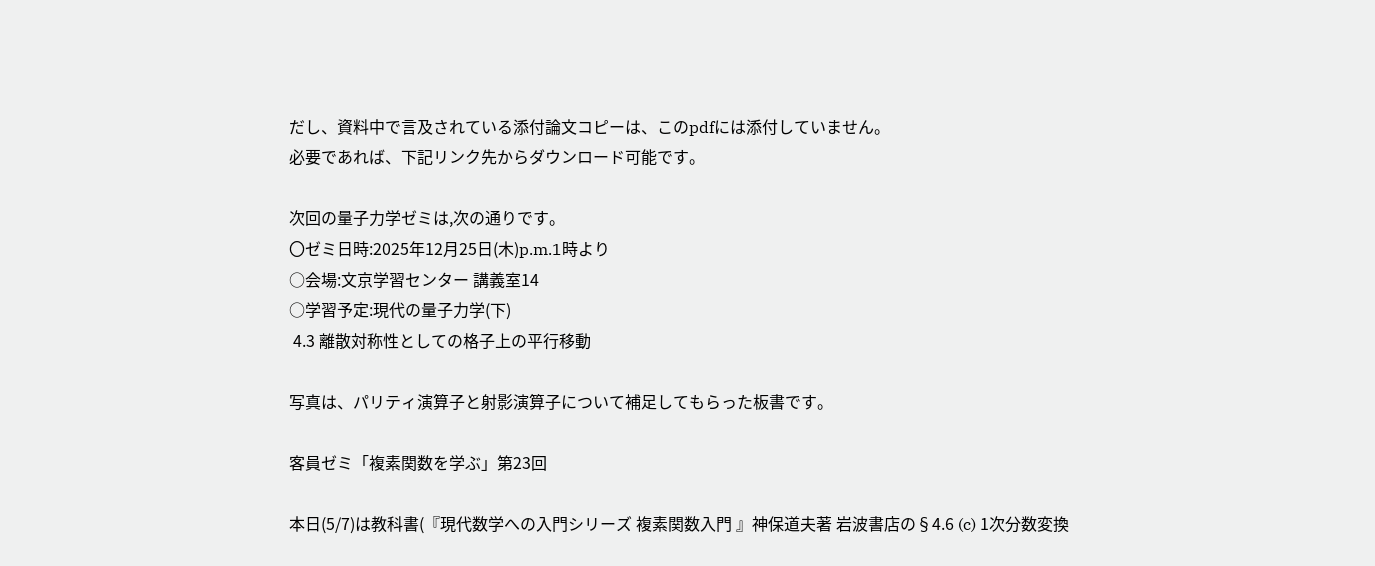だし、資料中で言及されている添付論文コピーは、このpdfには添付していません。
必要であれば、下記リンク先からダウンロード可能です。

次回の量子力学ゼミは,次の通りです。
〇ゼミ日時:2025年12月25日(木)p.m.1時より
○会場:文京学習センター 講義室14
○学習予定:現代の量子力学(下)
 4.3 離散対称性としての格子上の平行移動

写真は、パリティ演算子と射影演算子について補足してもらった板書です。

客員ゼミ「複素関数を学ぶ」第23回

本日(5/7)は教科書(『現代数学への入門シリーズ 複素関数入門 』神保道夫著 岩波書店の§4.6 (c) 1次分数変換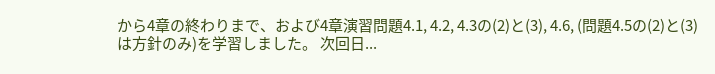から4章の終わりまで、および4章演習問題4.1, 4.2, 4.3の(2)と(3), 4.6, (問題4.5の(2)と(3)は方針のみ)を学習しました。 次回日...